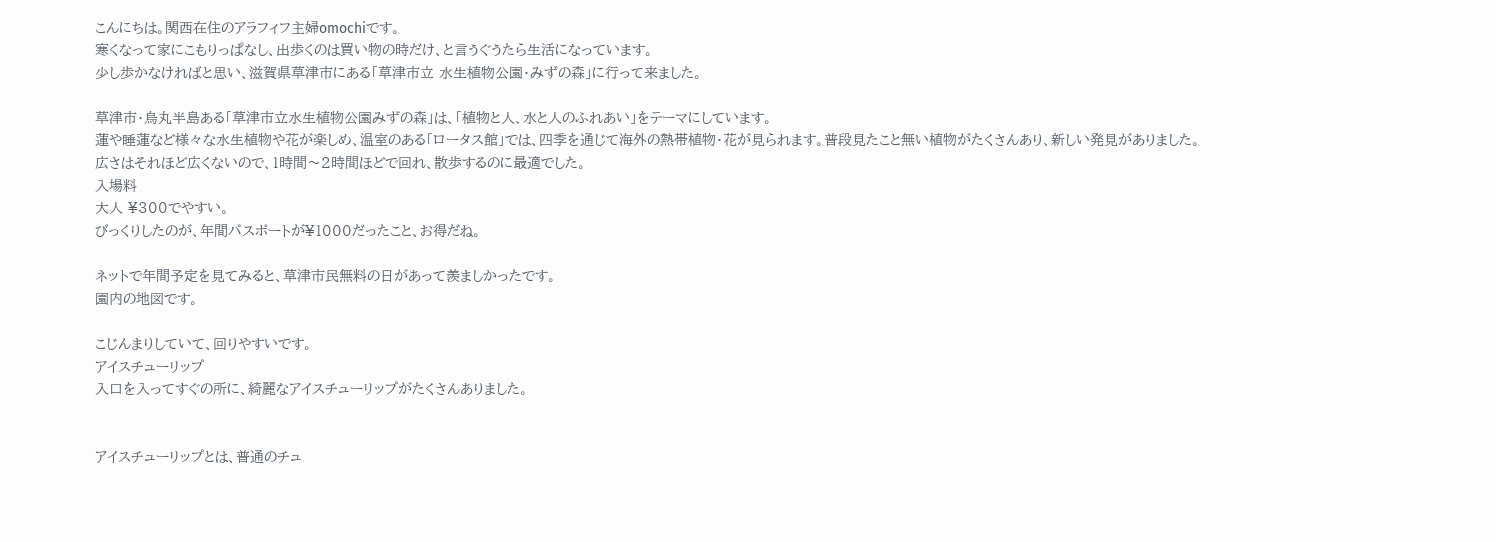こんにちは。関西在住のアラフィフ主婦omochiです。
寒くなって家にこもりっぱなし、出歩くのは買い物の時だけ、と言うぐうたら生活になっています。
少し歩かなければと思い、滋賀県草津市にある「草津市立 水生植物公園・みずの森」に行って来ました。

草津市・烏丸半島ある「草津市立水生植物公園みずの森」は、「植物と人、水と人のふれあい」をテーマにしています。
蓮や睡蓮など様々な水生植物や花が楽しめ、温室のある「ロータス館」では、四季を通じて海外の熱帯植物・花が見られます。普段見たこと無い植物がたくさんあり、新しい発見がありました。
広さはそれほど広くないので、1時間〜2時間ほどで回れ、散歩するのに最適でした。
入場料
大人 ¥300でやすい。
びっくりしたのが、年間パスポートが¥1000だったこと、お得だね。

ネットで年間予定を見てみると、草津市民無料の日があって羨ましかったです。
園内の地図です。

こじんまりしていて、回りやすいです。
アイスチューリップ
入口を入ってすぐの所に、綺麗なアイスチューリップがたくさんありました。


アイスチューリップとは、普通のチュ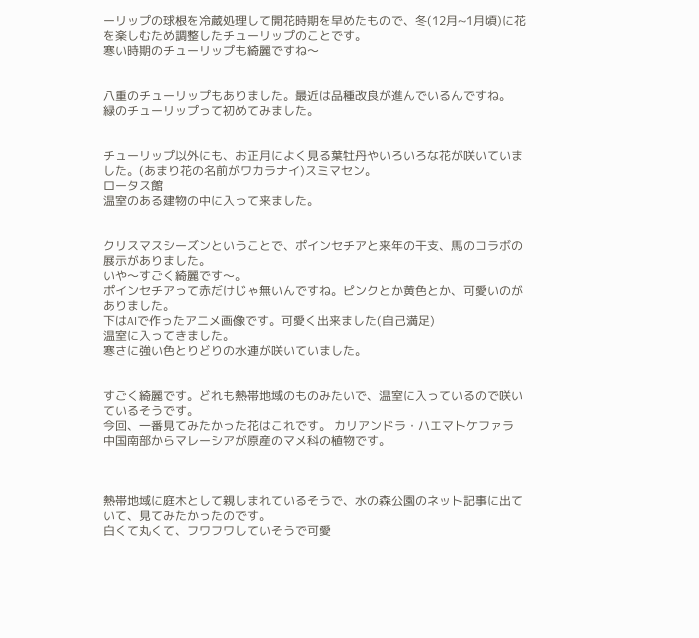ーリップの球根を冷蔵処理して開花時期を早めたもので、冬(12月~1月頃)に花を楽しむため調整したチューリップのことです。
寒い時期のチューリップも綺麗ですね〜


八重のチューリップもありました。最近は品種改良が進んでいるんですね。
緑のチューリップって初めてみました。


チューリップ以外にも、お正月によく見る葉牡丹やいろいろな花が咲いていました。(あまり花の名前がワカラナイ)スミマセン。
ロータス館
温室のある建物の中に入って来ました。


クリスマスシーズンということで、ポインセチアと来年の干支、馬のコラボの展示がありました。
いや〜すごく綺麗です〜。
ポインセチアって赤だけじゃ無いんですね。ピンクとか黄色とか、可愛いのがありました。
下はAIで作ったアニメ画像です。可愛く出来ました(自己満足)
温室に入ってきました。
寒さに強い色とりどりの水連が咲いていました。


すごく綺麗です。どれも熱帯地域のものみたいで、温室に入っているので咲いているそうです。
今回、一番見てみたかった花はこれです。 カリアンドラ・ハエマトケファラ
中国南部からマレーシアが原産のマメ科の植物です。



熱帯地域に庭木として親しまれているそうで、水の森公園のネット記事に出ていて、見てみたかったのです。
白くて丸くて、フワフワしていそうで可愛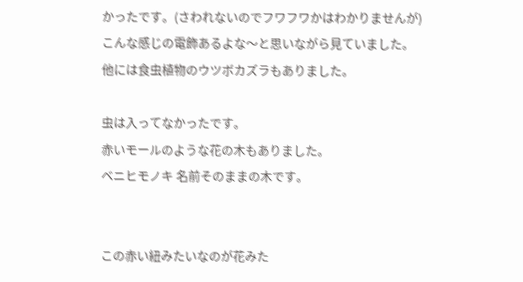かったです。(さわれないのでフワフワかはわかりませんが)
こんな感じの電飾あるよな〜と思いながら見ていました。
他には食虫植物のウツボカズラもありました。

虫は入ってなかったです。
赤いモールのような花の木もありました。
ベニヒモノキ 名前そのままの木です。


この赤い紐みたいなのが花みた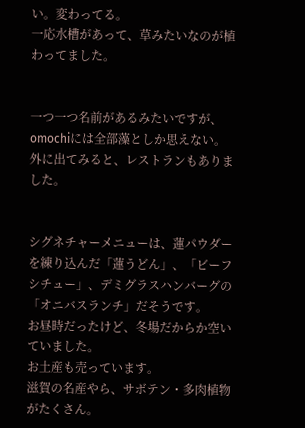い。変わってる。
一応水槽があって、草みたいなのが植わってました。


一つ一つ名前があるみたいですが、omochiには全部藻としか思えない。
外に出てみると、レストランもありました。


シグネチャーメニューは、蓮パウダーを練り込んだ「蓮うどん」、「ビーフシチュー」、デミグラスハンバーグの「オニバスランチ」だそうです。
お昼時だったけど、冬場だからか空いていました。
お土産も売っています。
滋賀の名産やら、サボテン・多肉植物がたくさん。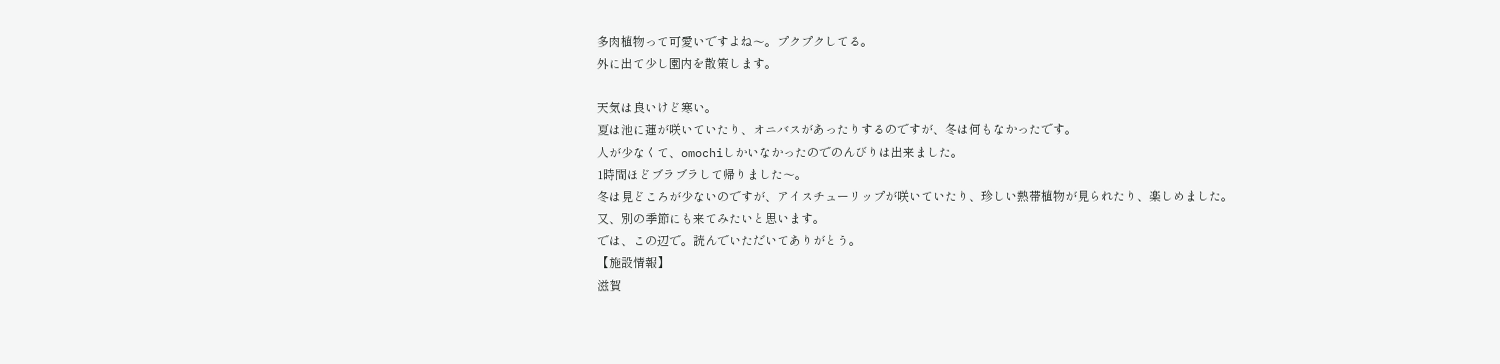多肉植物って可愛いですよね〜。プクプクしてる。
外に出て少し園内を散策します。

天気は良いけど寒い。
夏は池に蓮が咲いていたり、オニバスがあったりするのですが、冬は何もなかったです。
人が少なくて、omochiしかいなかったのでのんびりは出来ました。
1時間ほどブラブラして帰りました〜。
冬は見どころが少ないのですが、アイスチューリップが咲いていたり、珍しい熱帯植物が見られたり、楽しめました。
又、別の季節にも来てみたいと思います。
では、この辺で。読んでいただいてありがとう。
【施設情報】
滋賀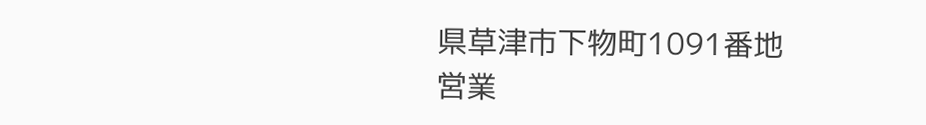県草津市下物町1091番地
営業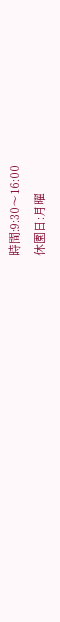時間:9:30〜16:00
休園日:月曜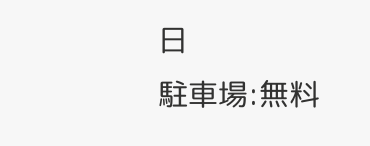日
駐車場:無料